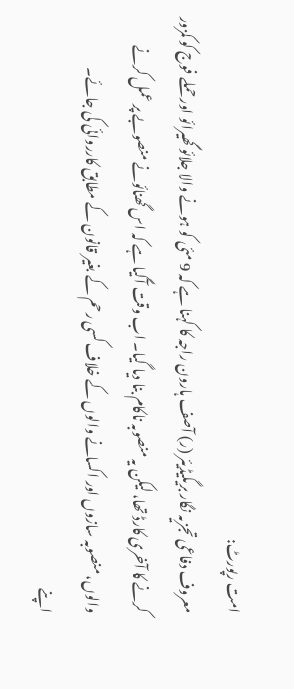امت رپورٹ:
معروف دفاعی تجزیہ نگار بریگیڈیئر (ر) آصف ہارون راجہ کا کہنا ہے کہ 9 مئی کو ہونے والا جلائو گھیرائو اور حملے فوج کو کمزور کرنے کا آخری کارڈ تھا، لیکن یہ منصوبہ ناکام بنا دیا گیا۔ اب وقت آگیا ہے کہ اس گھنائونے منصوبے پر عمل کرنے والوں، منصوبہ سازوں اور اکسانے والوں کے خلاف کسی رحم کے بغیر قانون کے مطابق کارروائی کی جائے۔
اپنے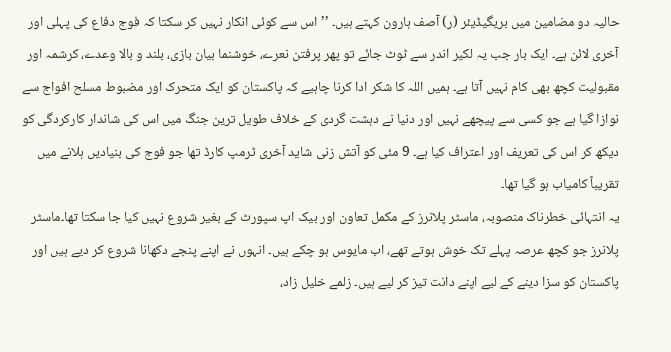حالیہ دو مضامین میں بریگیڈیئر (ر) آصف ہارون کہتے ہیں۔ ’’اس سے کوئی انکار نہیں کر سکتا کہ فوج دفاع کی پہلی اور آخری لائن ہے۔ ایک بار جب یہ لکیر اندر سے ٹوٹ جائے تو پھر پرفتن نعرے، خوشنما بیان بازی، بلند و بالا وعدے، کرشمہ اور مقبولیت کچھ بھی کام نہیں آتا ہے۔ ہمیں اللہ کا شکر ادا کرنا چاہیے کہ پاکستان کو ایک متحرک اور مضبوط مسلح افواج سے نوازا گیا ہے جو کسی سے پیچھے نہیں اور دنیا نے دہشت گردی کے خلاف طویل ترین جنگ میں اس کی شاندار کارکردگی کو دیکھ کر اس کی تعریف اور اعتراف کیا ہے۔ 9 مئی کو آتش زنی شاید آخری ٹرمپ کارڈ تھا جو فوج کی بنیادیں ہلانے میں تقریباً کامیاب ہو گیا تھا۔
یہ انتہائی خطرناک منصوبہ، ماسٹر پلانرز کے مکمل تعاون اور بیک اپ سپورٹ کے بغیر شروع نہیں کیا جا سکتا تھا۔ماسٹر پلانرز جو کچھ عرصہ پہلے تک خوش ہوتے تھے، اب مایوس ہو چکے ہیں۔ انہوں نے اپنے پنجے دکھانا شروع کر دیے ہیں اور پاکستان کو سزا دینے کے لیے اپنے دانت تیز کر لیے ہیں۔ زلمے خلیل زاد،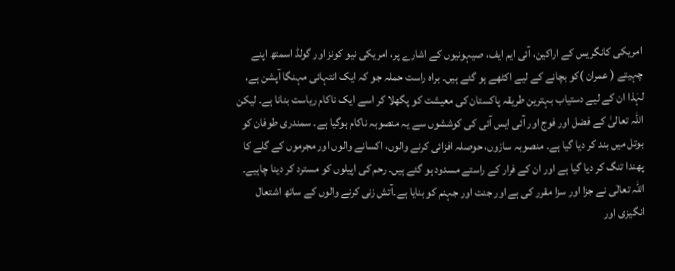امریکی کانگریس کے اراکین، آئی ایم ایف، صیہونیوں کے اشارے پر، امریکی نیو کونز اور گولڈ اسمتھ اپنے چہیتے ( عمران )کو بچانے کے لیے اکٹھے ہو گئے ہیں۔ براہ راست حملہ جو کہ ایک انتہائی مہنگا آپشن ہے، لہٰذا ان کے لیے دستیاب بہترین طریقہ پاکستان کی معیشت کو پگھلا کر اسے ایک ناکام ریاست بنانا ہے۔ لیکن اللہ تعالیٰ کے فضل اور فوج اور آئی ایس آئی کی کوششوں سے یہ منصوبہ ناکام ہوگیا ہے۔ سمندری طوفان کو بوتل میں بند کر دیا گیا ہے۔ منصوبہ سازوں، حوصلہ افزائی کرنے والوں، اکسانے والوں اور مجرموں کے گلے کا پھندا تنگ کر دیا گیا ہے اور ان کے فرار کے راستے مسدود ہو گئے ہیں۔ رحم کی اپیلوں کو مسترد کر دینا چاہیے۔ اللہ تعالٰی نے جزا اور سزا مقرر کی ہے اور جنت اور جہنم کو بنایا ہے۔آتش زنی کرنے والوں کے ساتھ اشتعال انگیزی اور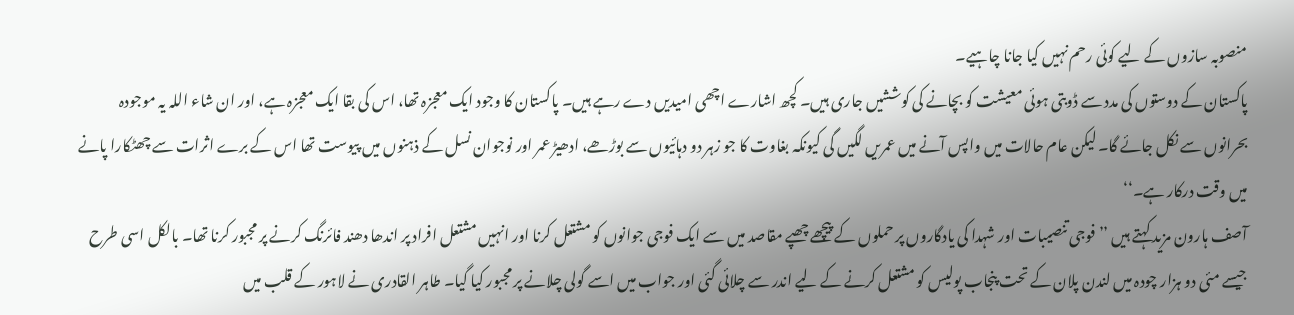منصوبہ سازوں کے لیے کوئی رحم نہیں کیا جانا چاہیے۔
پاکستان کے دوستوں کی مدد سے ڈوبتی ہوئی معیشت کو بچانے کی کوششیں جاری ہیں۔ کچھ اشارے اچھی امیدیں دے رہے ہیں۔ پاکستان کا وجود ایک معجزہ تھا، اس کی بقا ایک معجزہ ہے، اور ان شاء اللہ یہ موجودہ بحرانوں سے نکل جائے گا۔ لیکن عام حالات میں واپس آنے میں عمریں لگیں گی کیونکہ بغاوت کا جو زہر دو دہائیوں سے بوڑھے، ادھیڑ عمر اور نوجوان نسل کے ذہنوں میں پیوست تھا اس کے برے اثرات سے چھٹکارا پانے میں وقت درکار ہے۔‘‘
آصف ہارون مزید کہتے ہیں ’’فوجی تنصیبات اور شہدا کی یادگاروں پر حملوں کے پیچھے چھپے مقاصد میں سے ایک فوجی جوانوں کو مشتعل کرنا اور انہیں مشتعل افراد پر اندھا دھند فائرنگ کرنے پر مجبور کرنا تھا۔ بالکل اسی طرح جیسے مئی دو ہزار چودہ میں لندن پلان کے تحت پنجاب پولیس کو مشتعل کرنے کے لیے اندر سے چلائی گئی اور جواب میں اسے گولی چلانے پر مجبور کیا گیا۔ طاہر القادری نے لاہور کے قلب میں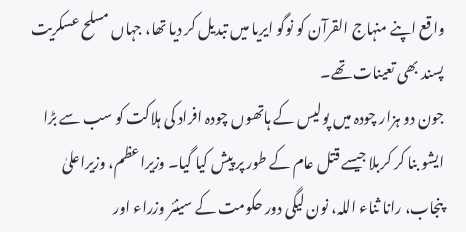واقع اپنے منہاج القرآن کو نوگو ایریا میں تبدیل کر دیا تھا، جہاں مسلح عسکریت پسند بھی تعینات تھے۔
جون دو ہزار چودہ میں پولیس کے ہاتھوں چودہ افراد کی ہلاکت کو سب سے بڑا ایشو بنا کر کربلا جیسے قتل عام کے طور پر پیش کیا گیا۔ وزیراعظم، وزیراعلیٰ پنجاب، رانا ثناء اللہ، نون لیگی دور حکومت کے سینئر وزراء اور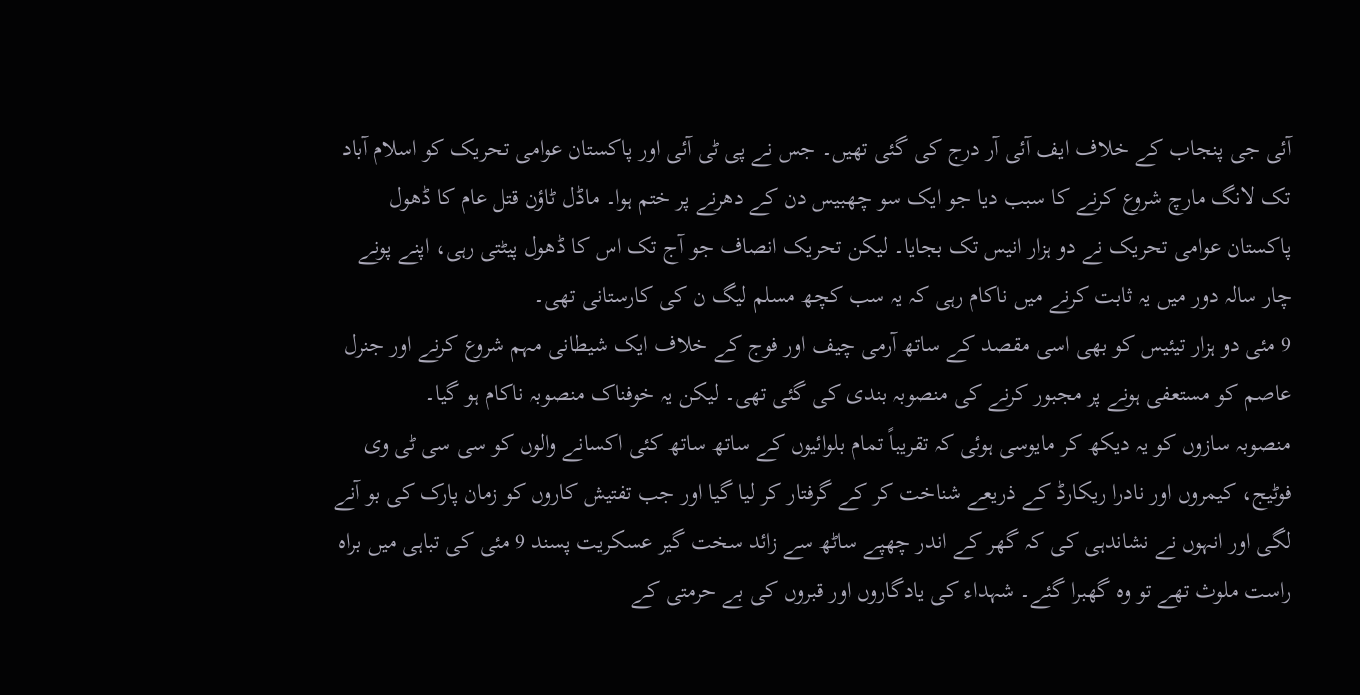آئی جی پنجاب کے خلاف ایف آئی آر درج کی گئی تھیں۔ جس نے پی ٹی آئی اور پاکستان عوامی تحریک کو اسلام آباد تک لانگ مارچ شروع کرنے کا سبب دیا جو ایک سو چھبیس دن کے دھرنے پر ختم ہوا۔ ماڈل ٹاؤن قتل عام کا ڈھول پاکستان عوامی تحریک نے دو ہزار انیس تک بجایا۔ لیکن تحریک انصاف جو آج تک اس کا ڈھول پیٹتی رہی، اپنے پونے چار سالہ دور میں یہ ثابت کرنے میں ناکام رہی کہ یہ سب کچھ مسلم لیگ ن کی کارستانی تھی۔
9 مئی دو ہزار تیئیس کو بھی اسی مقصد کے ساتھ آرمی چیف اور فوج کے خلاف ایک شیطانی مہم شروع کرنے اور جنرل عاصم کو مستعفی ہونے پر مجبور کرنے کی منصوبہ بندی کی گئی تھی۔ لیکن یہ خوفناک منصوبہ ناکام ہو گیا۔
منصوبہ سازوں کو یہ دیکھ کر مایوسی ہوئی کہ تقریباً تمام بلوائیوں کے ساتھ ساتھ کئی اکسانے والوں کو سی سی ٹی وی فوٹیج، کیمروں اور نادرا ریکارڈ کے ذریعے شناخت کر کے گرفتار کر لیا گیا اور جب تفتیش کاروں کو زمان پارک کی بو آنے لگی اور انہوں نے نشاندہی کی کہ گھر کے اندر چھپے ساٹھ سے زائد سخت گیر عسکریت پسند 9 مئی کی تباہی میں براہ راست ملوث تھے تو وہ گھبرا گئے۔ شہداء کی یادگاروں اور قبروں کی بے حرمتی کے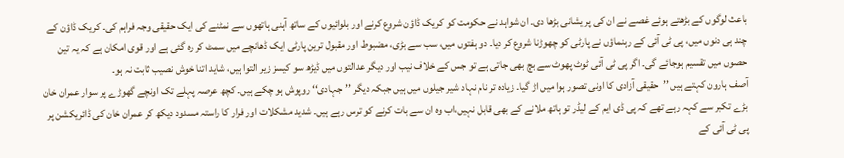باعث لوگوں کے بڑھتے ہوئے غصے نے ان کی پر یشانی بڑھا دی۔ ان شواہد نے حکومت کو کریک ڈاؤن شروع کرنے اور بلوائیوں کے ساتھ آہنی ہاتھوں سے نمٹنے کی ایک حقیقی وجہ فراہم کی۔ کریک ڈاؤن کے چند ہی دنوں میں، پی ٹی آئی کے رہنماؤں نے پارٹی کو چھوڑنا شروع کر دیا۔ دو ہفتوں میں، سب سے بڑی، مضبوط اور مقبول ترین پارٹی ایک ڈھانچے میں سمٹ کر رہ گئی ہے اور قوی امکان ہے کہ یہ تین حصوں میں تقسیم ہوجائے گی۔ اگر پی ٹی آئی ٹوٹ پھوٹ سے بچ بھی جاتی ہے تو جس کے خلاف نیب اور دیگر عدالتوں میں ڈیڑھ سو کیسز زیر التوا ہیں، شاید اتنا خوش نصیب ثابت نہ ہو۔
آصف ہارون کہتے ہیں ’’حقیقی آزادی کا اونی تصور ہوا میں اڑ گیا۔ زیادہ تر نام نہاد شیر جیلوں میں ہیں جبکہ دیگر ’’جہادی‘‘ روپوش ہو چکے ہیں۔ کچھ عرصہ پہلے تک اونچے گھوڑے پر سوار عمران خان بڑے تکبر سے کہہ رہے تھے کہ پی ڈی ایم کے لیڈر تو ہاتھ ملانے کے بھی قابل نہیں،اب وہ ان سے بات کرنے کو ترس رہے ہیں۔ شدید مشکلات اور فرار کا راستہ مسدود دیکھ کر عمران خان کی ڈائریکشن پر پی ٹی آئی کے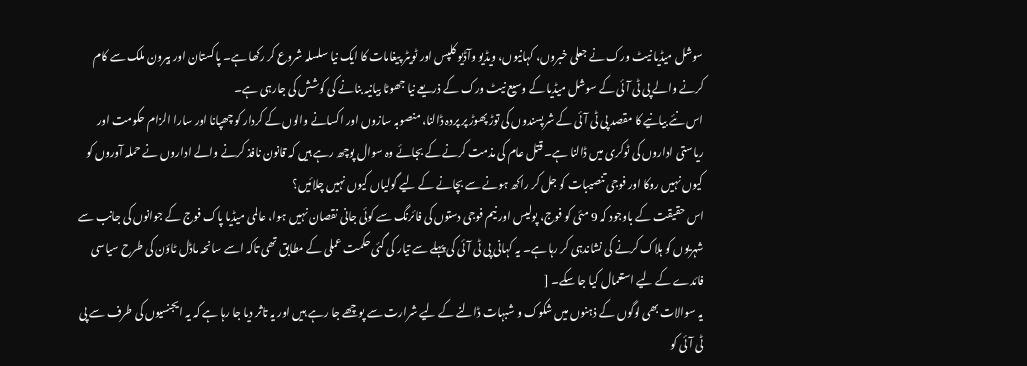سوشل میڈیا نیٹ ورک نے جعلی خبروں، کہانیوں، ویڈیو وآڈیو کلپس اور ٹویٹر پیغامات کا ایک نیا سلسلہ شروع کر رکھا ہے۔ پاکستان اور بیرون ملک سے کام کرنے والے پی ٹی آئی کے سوشل میڈیا کے وسیع نیٹ ورک کے ذریعے نیا جھوٹا بیانیہ بنانے کی کوشش کی جارہی ہے۔
اس نئے بیانیے کا مقصد پی ٹی آئی کے شرپسندوں کی توڑ پھوڑ پر پردہ ڈالنا، منصوبہ سازوں اور اکسانے والوں کے کردار کو چھپانا اور سارا الزام حکومت اور ریاستی اداروں کی ٹوکری میں ڈالنا ہے۔ قتل عام کی مذمت کرنے کے بجائے وہ سوال پوچھ رہے ہیں کہ قانون نافذ کرنے والے اداروں نے حملہ آوروں کو کیوں نہیں روکا اور فوجی تنصیبات کو جل کر راکھ ہونے سے بچانے کے لیے گولیاں کیوں نہیں چلائیں؟
اس حقیقت کے باوجود کہ 9 مئی کو فوج، پولیس اور نیم فوجی دستوں کی فائرنگ سے کوئی جانی نقصان نہیں ہوا، عالمی میڈیا پاک فوج کے جوانوں کی جانب سے شہریوں کو ہلاک کرنے کی نشاندہی کر رہا ہے۔ یہ کہانی پی ٹی آئی کی پہلے سے تیار کی گئی حکمت عملی کے مطابق تھی تاکہ اسے سانحہ ماڈل ٹاؤن کی طرح سیاسی فائدے کے لیے استعمال کیا جا سکے۔ [
یہ سوالات بھی لوگوں کے ذہنوں میں شکوک و شبہات ڈالنے کے لیے شرارت سے پوچھے جا رہے ہیں اور یہ تاثر دیا جا رہا ہے کہ یہ ایجنسیوں کی طرف سے پی ٹی آئی کو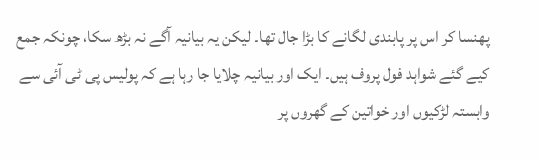پھنسا کر اس پر پابندی لگانے کا بڑا جال تھا۔ لیکن یہ بیانیہ آگے نہ بڑھ سکا، چونکہ جمع کیے گئے شواہد فول پروف ہیں۔ ایک اور بیانیہ چلایا جا رہا ہے کہ پولیس پی ٹی آئی سے وابستہ لڑکیوں اور خواتین کے گھروں پر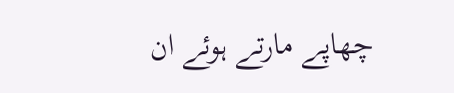چھاپے مارتے ہوئے ان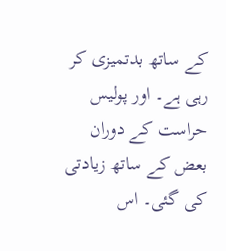کے ساتھ بدتمیزی کر رہی ہے۔ اور پولیس حراست کے دوران بعض کے ساتھ زیادتی کی گئی۔ اس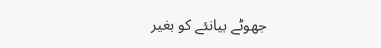جھوٹے بیانئے کو بغیر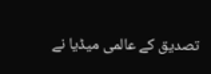تصدیق کے عالمی میڈیا نے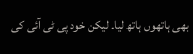بھی ہاتھوں ہاتھ لیا۔ لیکن خود پی ٹی آئی کی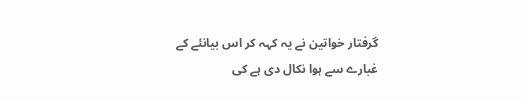گرفتار خواتین نے یہ کہہ کر اس بیانئے کے غبارے سے ہوا نکال دی ہے کی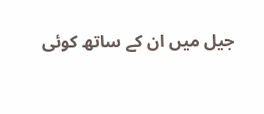جیل میں ان کے ساتھ کوئی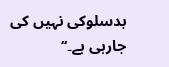بدسلوکی نہیں کی جارہی ہے۔‘‘